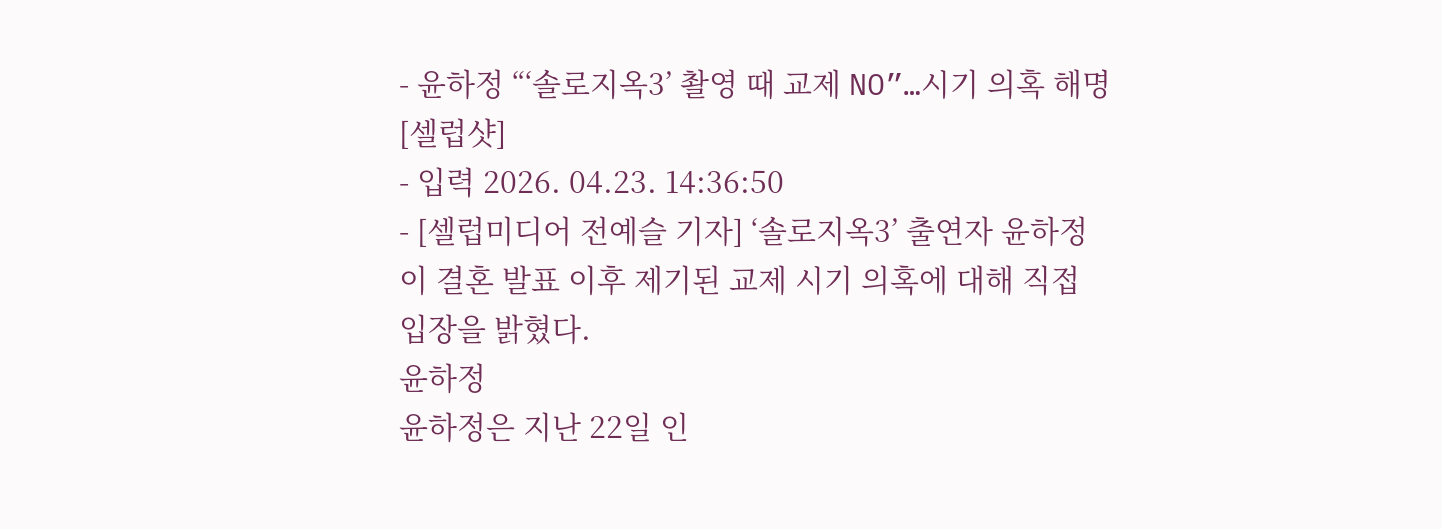- 윤하정 “‘솔로지옥3’ 촬영 때 교제 NO”…시기 의혹 해명 [셀럽샷]
- 입력 2026. 04.23. 14:36:50
- [셀럽미디어 전예슬 기자] ‘솔로지옥3’ 출연자 윤하정이 결혼 발표 이후 제기된 교제 시기 의혹에 대해 직접 입장을 밝혔다.
윤하정
윤하정은 지난 22일 인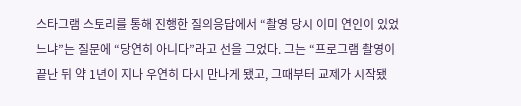스타그램 스토리를 통해 진행한 질의응답에서 “촬영 당시 이미 연인이 있었느냐”는 질문에 “당연히 아니다”라고 선을 그었다. 그는 “프로그램 촬영이 끝난 뒤 약 1년이 지나 우연히 다시 만나게 됐고, 그때부터 교제가 시작됐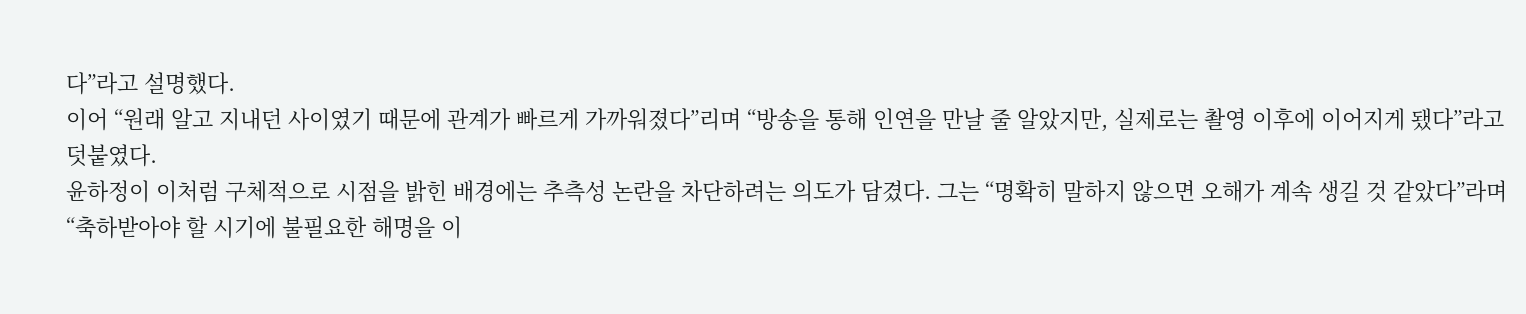다”라고 설명했다.
이어 “원래 알고 지내던 사이였기 때문에 관계가 빠르게 가까워졌다”리며 “방송을 통해 인연을 만날 줄 알았지만, 실제로는 촬영 이후에 이어지게 됐다”라고 덧붙였다.
윤하정이 이처럼 구체적으로 시점을 밝힌 배경에는 추측성 논란을 차단하려는 의도가 담겼다. 그는 “명확히 말하지 않으면 오해가 계속 생길 것 같았다”라며 “축하받아야 할 시기에 불필요한 해명을 이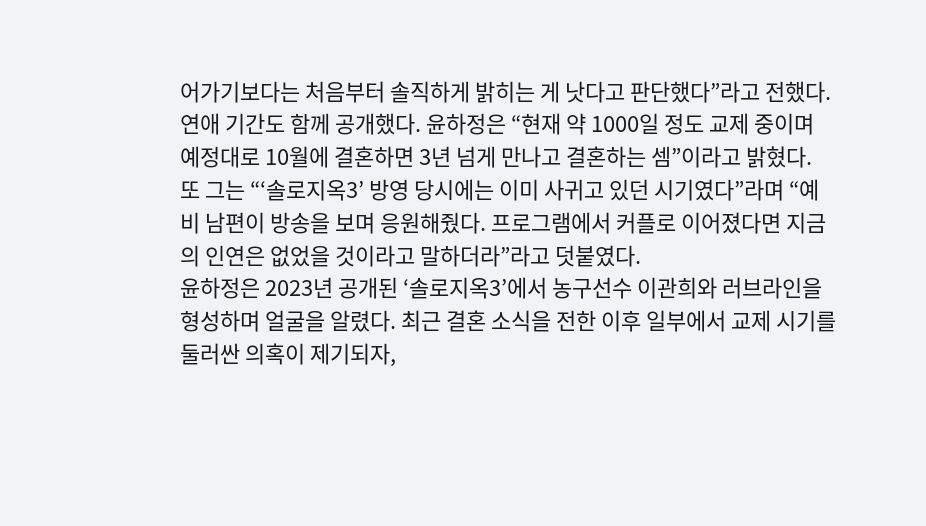어가기보다는 처음부터 솔직하게 밝히는 게 낫다고 판단했다”라고 전했다.
연애 기간도 함께 공개했다. 윤하정은 “현재 약 1000일 정도 교제 중이며 예정대로 10월에 결혼하면 3년 넘게 만나고 결혼하는 셈”이라고 밝혔다.
또 그는 “‘솔로지옥3’ 방영 당시에는 이미 사귀고 있던 시기였다”라며 “예비 남편이 방송을 보며 응원해줬다. 프로그램에서 커플로 이어졌다면 지금의 인연은 없었을 것이라고 말하더라”라고 덧붙였다.
윤하정은 2023년 공개된 ‘솔로지옥3’에서 농구선수 이관희와 러브라인을 형성하며 얼굴을 알렸다. 최근 결혼 소식을 전한 이후 일부에서 교제 시기를 둘러싼 의혹이 제기되자,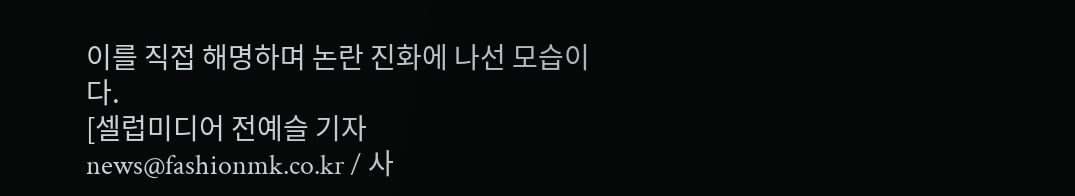이를 직접 해명하며 논란 진화에 나선 모습이다.
[셀럽미디어 전예슬 기자 news@fashionmk.co.kr / 사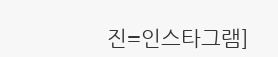진=인스타그램]